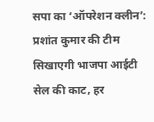सपा का ‘ऑपरेशन क्लीन’: प्रशांत कुमार की टीम सिखाएगी भाजपा आईटी सेल की काट, हर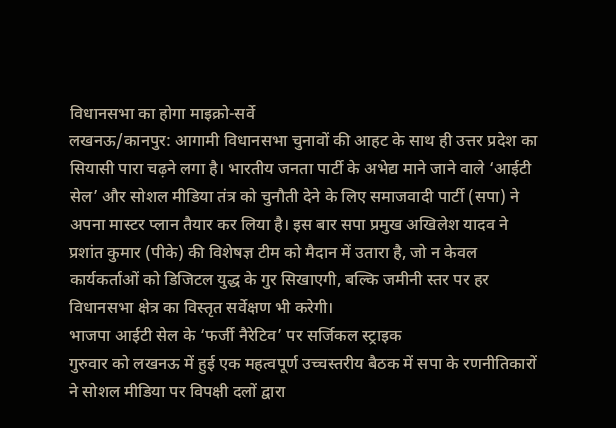विधानसभा का होगा माइक्रो-सर्वे
लखनऊ/कानपुर: आगामी विधानसभा चुनावों की आहट के साथ ही उत्तर प्रदेश का सियासी पारा चढ़ने लगा है। भारतीय जनता पार्टी के अभेद्य माने जाने वाले ‘आईटी सेल’ और सोशल मीडिया तंत्र को चुनौती देने के लिए समाजवादी पार्टी (सपा) ने अपना मास्टर प्लान तैयार कर लिया है। इस बार सपा प्रमुख अखिलेश यादव ने प्रशांत कुमार (पीके) की विशेषज्ञ टीम को मैदान में उतारा है, जो न केवल कार्यकर्ताओं को डिजिटल युद्ध के गुर सिखाएगी, बल्कि जमीनी स्तर पर हर विधानसभा क्षेत्र का विस्तृत सर्वेक्षण भी करेगी।
भाजपा आईटी सेल के ‘फर्जी नैरेटिव’ पर सर्जिकल स्ट्राइक
गुरुवार को लखनऊ में हुई एक महत्वपूर्ण उच्चस्तरीय बैठक में सपा के रणनीतिकारों ने सोशल मीडिया पर विपक्षी दलों द्वारा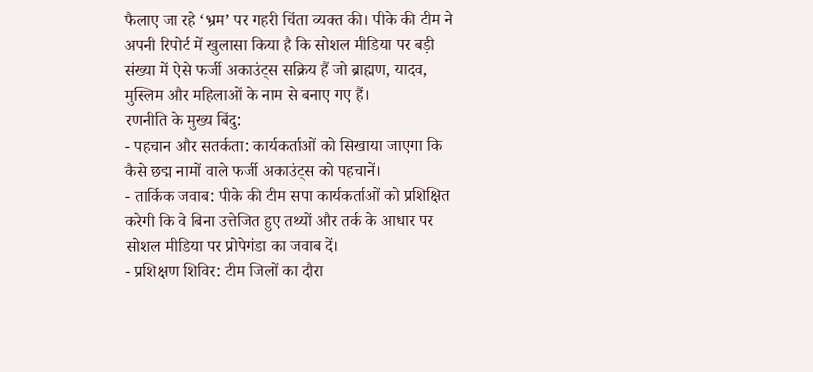फैलाए जा रहे ‘भ्रम’ पर गहरी चिंता व्यक्त की। पीके की टीम ने अपनी रिपोर्ट में खुलासा किया है कि सोशल मीडिया पर बड़ी संख्या में ऐसे फर्जी अकाउंट्स सक्रिय हैं जो ब्राह्मण, यादव, मुस्लिम और महिलाओं के नाम से बनाए गए हैं।
रणनीति के मुख्य बिंदु:
- पहचान और सतर्कता: कार्यकर्ताओं को सिखाया जाएगा कि कैसे छद्म नामों वाले फर्जी अकाउंट्स को पहचानें।
- तार्किक जवाब: पीके की टीम सपा कार्यकर्ताओं को प्रशिक्षित करेगी कि वे बिना उत्तेजित हुए तथ्यों और तर्क के आधार पर सोशल मीडिया पर प्रोपेगंडा का जवाब दें।
- प्रशिक्षण शिविर: टीम जिलों का दौरा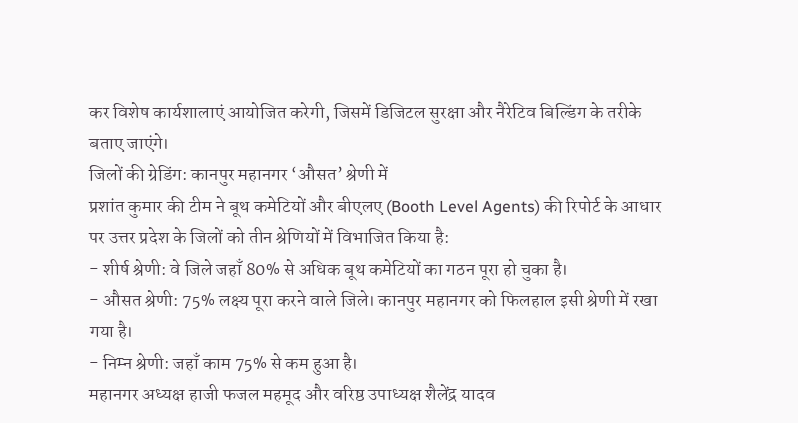कर विशेष कार्यशालाएं आयोजित करेगी, जिसमें डिजिटल सुरक्षा और नैरेटिव बिल्डिंग के तरीके बताए जाएंगे।
जिलों की ग्रेडिंग: कानपुर महानगर ‘औसत’ श्रेणी में
प्रशांत कुमार की टीम ने बूथ कमेटियों और बीएलए (Booth Level Agents) की रिपोर्ट के आधार पर उत्तर प्रदेश के जिलों को तीन श्रेणियों में विभाजित किया है:
- शीर्ष श्रेणी: वे जिले जहाँ 80% से अधिक बूथ कमेटियों का गठन पूरा हो चुका है।
- औसत श्रेणी: 75% लक्ष्य पूरा करने वाले जिले। कानपुर महानगर को फिलहाल इसी श्रेणी में रखा गया है।
- निम्न श्रेणी: जहाँ काम 75% से कम हुआ है।
महानगर अध्यक्ष हाजी फजल महमूद और वरिष्ठ उपाध्यक्ष शैलेंद्र यादव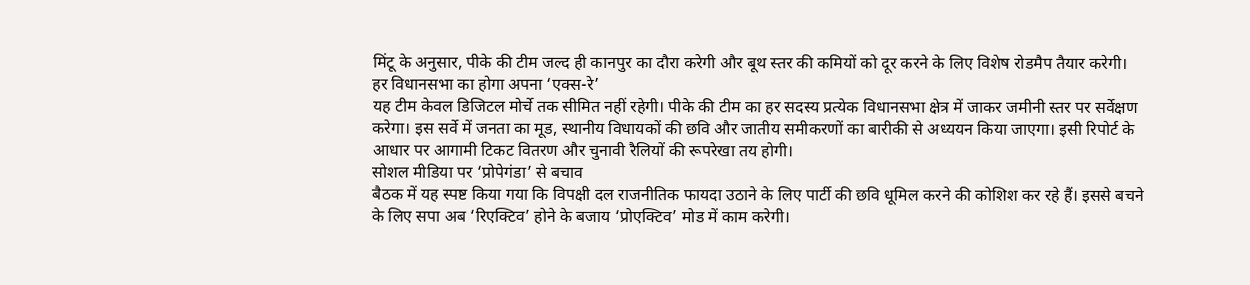मिंटू के अनुसार, पीके की टीम जल्द ही कानपुर का दौरा करेगी और बूथ स्तर की कमियों को दूर करने के लिए विशेष रोडमैप तैयार करेगी।
हर विधानसभा का होगा अपना ‘एक्स-रे’
यह टीम केवल डिजिटल मोर्चे तक सीमित नहीं रहेगी। पीके की टीम का हर सदस्य प्रत्येक विधानसभा क्षेत्र में जाकर जमीनी स्तर पर सर्वेक्षण करेगा। इस सर्वे में जनता का मूड, स्थानीय विधायकों की छवि और जातीय समीकरणों का बारीकी से अध्ययन किया जाएगा। इसी रिपोर्ट के आधार पर आगामी टिकट वितरण और चुनावी रैलियों की रूपरेखा तय होगी।
सोशल मीडिया पर ‘प्रोपेगंडा’ से बचाव
बैठक में यह स्पष्ट किया गया कि विपक्षी दल राजनीतिक फायदा उठाने के लिए पार्टी की छवि धूमिल करने की कोशिश कर रहे हैं। इससे बचने के लिए सपा अब ‘रिएक्टिव’ होने के बजाय ‘प्रोएक्टिव’ मोड में काम करेगी।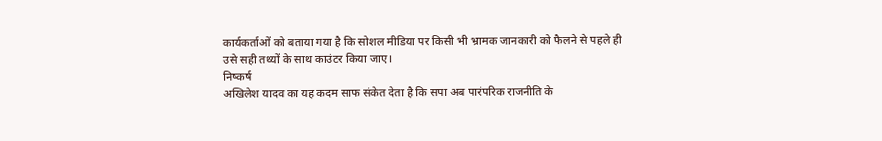कार्यकर्ताओं को बताया गया है कि सोशल मीडिया पर किसी भी भ्रामक जानकारी को फैलने से पहले ही उसे सही तथ्यों के साथ काउंटर किया जाए।
निष्कर्ष
अखिलेश यादव का यह कदम साफ संकेत देता है कि सपा अब पारंपरिक राजनीति के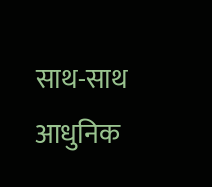साथ-साथ आधुनिक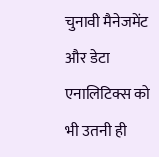चुनावी मैनेजमेंट और डेटा एनालिटिक्स को भी उतनी ही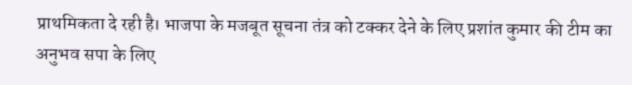प्राथमिकता दे रही है। भाजपा के मजबूत सूचना तंत्र को टक्कर देने के लिए प्रशांत कुमार की टीम का अनुभव सपा के लिए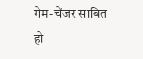गेम-चेंजर साबित हो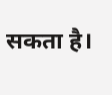सकता है।